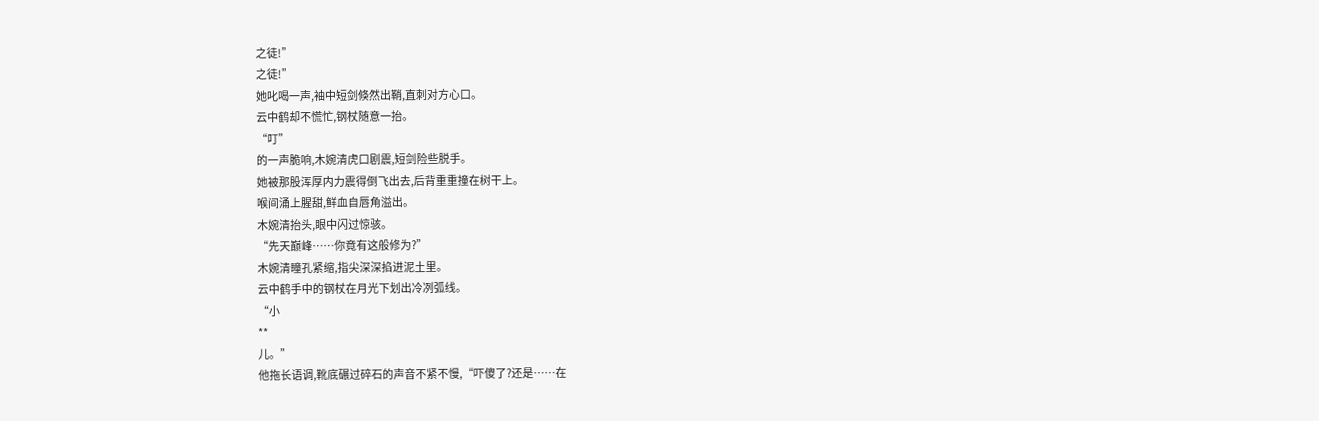之徒!”
之徒!”
她叱喝一声,袖中短剑倏然出鞘,直刺对方心口。
云中鹤却不慌忙,钢杖随意一抬。
“叮”
的一声脆响,木婉清虎口剧震,短剑险些脱手。
她被那股浑厚内力震得倒飞出去,后背重重撞在树干上。
喉间涌上腥甜,鲜血自唇角溢出。
木婉清抬头,眼中闪过惊骇。
“先天巅峰……你竟有这般修为?”
木婉清瞳孔紧缩,指尖深深掐进泥土里。
云中鹤手中的钢杖在月光下划出冷冽弧线。
“小
**
儿。”
他拖长语调,靴底碾过碎石的声音不紧不慢,“吓傻了?还是……在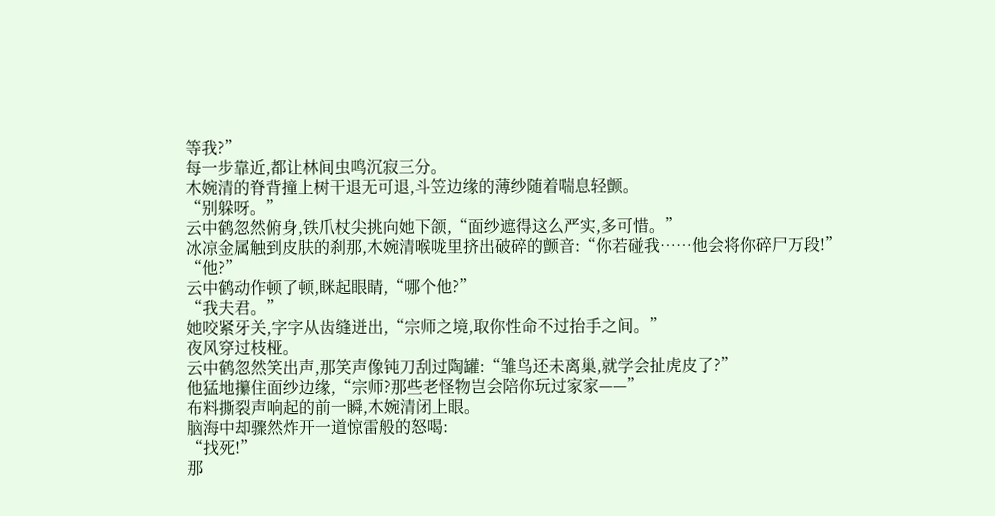等我?”
每一步靠近,都让林间虫鸣沉寂三分。
木婉清的脊背撞上树干退无可退,斗笠边缘的薄纱随着喘息轻颤。
“别躲呀。”
云中鹤忽然俯身,铁爪杖尖挑向她下颌,“面纱遮得这么严实,多可惜。”
冰凉金属触到皮肤的刹那,木婉清喉咙里挤出破碎的颤音:“你若碰我……他会将你碎尸万段!”
“他?”
云中鹤动作顿了顿,眯起眼睛,“哪个他?”
“我夫君。”
她咬紧牙关,字字从齿缝迸出,“宗师之境,取你性命不过抬手之间。”
夜风穿过枝桠。
云中鹤忽然笑出声,那笑声像钝刀刮过陶罐:“雏鸟还未离巢,就学会扯虎皮了?”
他猛地攥住面纱边缘,“宗师?那些老怪物岂会陪你玩过家家——”
布料撕裂声响起的前一瞬,木婉清闭上眼。
脑海中却骤然炸开一道惊雷般的怒喝:
“找死!”
那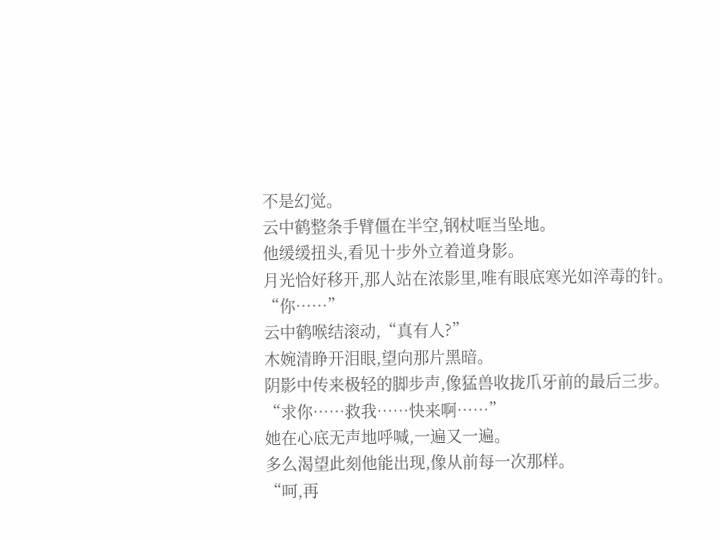不是幻觉。
云中鹤整条手臂僵在半空,钢杖哐当坠地。
他缓缓扭头,看见十步外立着道身影。
月光恰好移开,那人站在浓影里,唯有眼底寒光如淬毒的针。
“你……”
云中鹤喉结滚动,“真有人?”
木婉清睁开泪眼,望向那片黑暗。
阴影中传来极轻的脚步声,像猛兽收拢爪牙前的最后三步。
“求你……救我……快来啊……”
她在心底无声地呼喊,一遍又一遍。
多么渴望此刻他能出现,像从前每一次那样。
“呵,再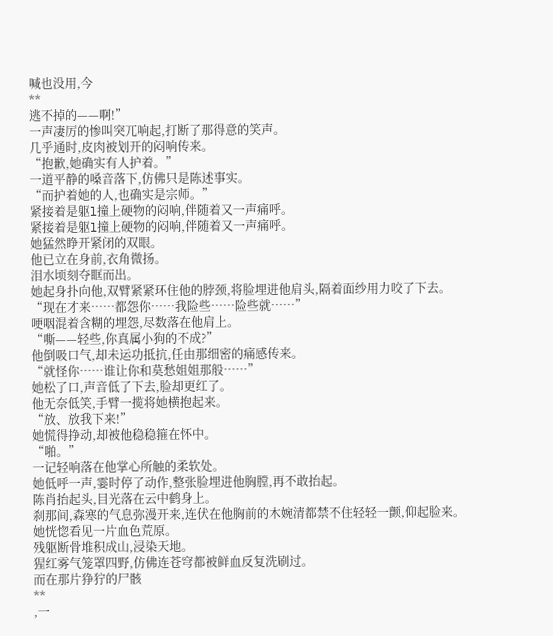喊也没用,今
**
逃不掉的——啊!”
一声凄厉的惨叫突兀响起,打断了那得意的笑声。
几乎通时,皮肉被划开的闷响传来。
“抱歉,她确实有人护着。”
一道平静的嗓音落下,仿佛只是陈述事实。
“而护着她的人,也确实是宗师。”
紧接着是躯l撞上硬物的闷响,伴随着又一声痛呼。
紧接着是躯l撞上硬物的闷响,伴随着又一声痛呼。
她猛然睁开紧闭的双眼。
他已立在身前,衣角微扬。
泪水顷刻夺眶而出。
她起身扑向他,双臂紧紧环住他的脖颈,将脸埋进他肩头,隔着面纱用力咬了下去。
“现在才来……都怨你……我险些……险些就……”
哽咽混着含糊的埋怨,尽数落在他肩上。
“嘶——轻些,你真属小狗的不成?”
他倒吸口气,却未运功抵抗,任由那细密的痛感传来。
“就怪你……谁让你和莫愁姐姐那般……”
她松了口,声音低了下去,脸却更红了。
他无奈低笑,手臂一揽将她横抱起来。
“放、放我下来!”
她慌得挣动,却被他稳稳箍在怀中。
“啪。”
一记轻响落在他掌心所触的柔软处。
她低呼一声,霎时停了动作,整张脸埋进他胸膛,再不敢抬起。
陈肖抬起头,目光落在云中鹤身上。
刹那间,森寒的气息弥漫开来,连伏在他胸前的木婉清都禁不住轻轻一颤,仰起脸来。
她恍惚看见一片血色荒原。
残躯断骨堆积成山,浸染天地。
猩红雾气笼罩四野,仿佛连苍穹都被鲜血反复洗刷过。
而在那片狰狞的尸骸
**
,一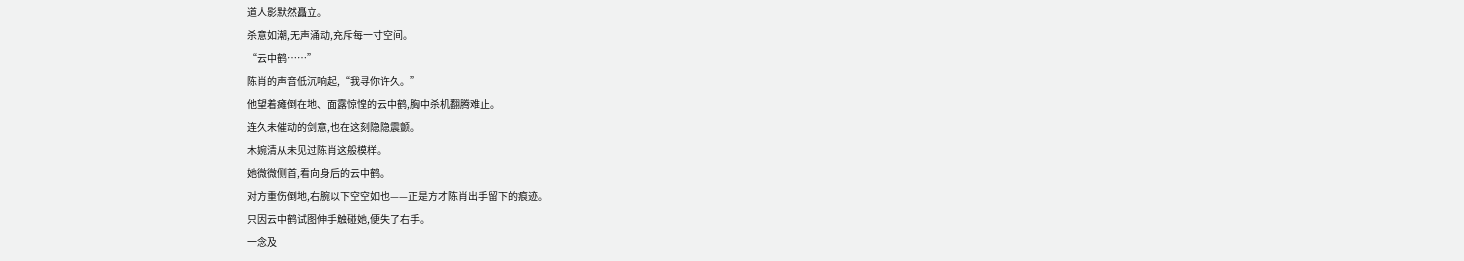道人影默然矗立。
杀意如潮,无声涌动,充斥每一寸空间。
“云中鹤……”
陈肖的声音低沉响起,“我寻你许久。”
他望着瘫倒在地、面露惊惶的云中鹤,胸中杀机翻腾难止。
连久未催动的剑意,也在这刻隐隐震颤。
木婉清从未见过陈肖这般模样。
她微微侧首,看向身后的云中鹤。
对方重伤倒地,右腕以下空空如也——正是方才陈肖出手留下的痕迹。
只因云中鹤试图伸手触碰她,便失了右手。
一念及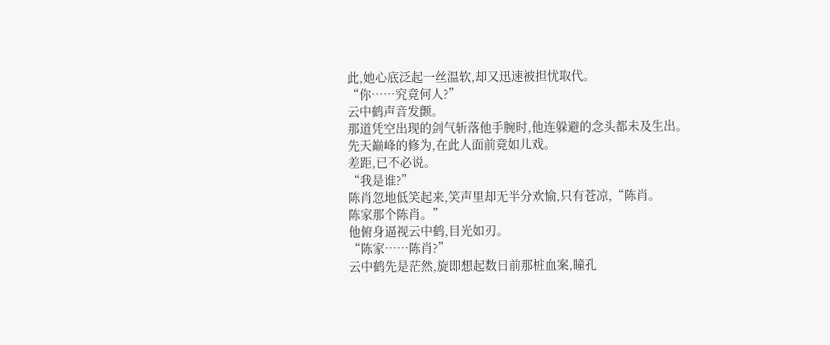此,她心底泛起一丝温软,却又迅速被担忧取代。
“你……究竟何人?”
云中鹤声音发颤。
那道凭空出现的剑气斩落他手腕时,他连躲避的念头都未及生出。
先天巅峰的修为,在此人面前竟如儿戏。
差距,已不必说。
“我是谁?”
陈肖忽地低笑起来,笑声里却无半分欢愉,只有苍凉,“陈肖。
陈家那个陈肖。”
他俯身逼视云中鹤,目光如刃。
“陈家……陈肖?”
云中鹤先是茫然,旋即想起数日前那桩血案,瞳孔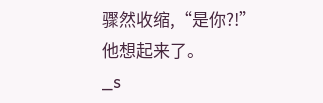骤然收缩,“是你?!”
他想起来了。
_s